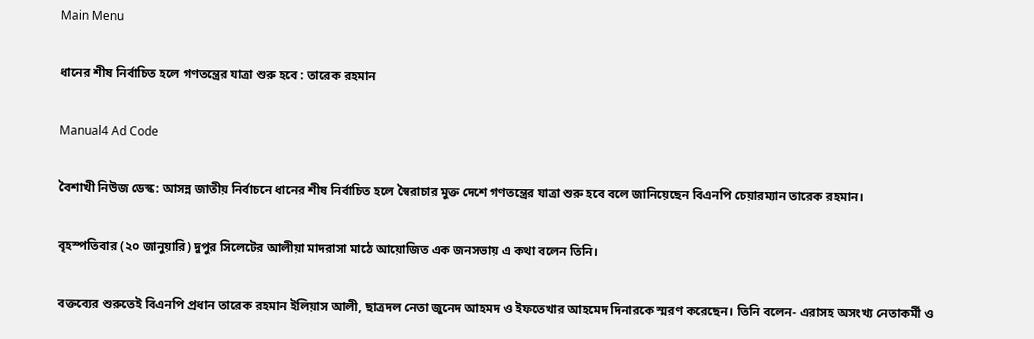Main Menu

ধানের শীষ নির্বাচিত হলে গণতন্ত্রের যাত্রা শুরু হবে : তারেক রহমান

Manual4 Ad Code

বৈশাখী নিউজ ডেস্ক: আসন্ন জাতীয় নির্বাচনে ধানের শীষ নির্বাচিত হলে স্বৈরাচার মুক্ত দেশে গণতন্ত্রের যাত্রা শুরু হবে বলে জানিয়েছেন বিএনপি চেয়ারম্যান তারেক রহমান।

বৃহস্পতিবার (২০ জানুয়ারি) দুপুর সিলেটের আলীয়া মাদরাসা মাঠে আয়োজিত এক জনসভায় এ কথা বলেন তিনি।

বক্তব্যের শুরুতেই বিএনপি প্রধান তারেক রহমান ইলিয়াস আলী, ছাত্রদল নেতা জুনেদ আহমদ ও ইফতেখার আহমেদ দিনারকে স্মরণ করেছেন। তিনি বলেন- এরাসহ অসংখ্য নেতাকর্মী ও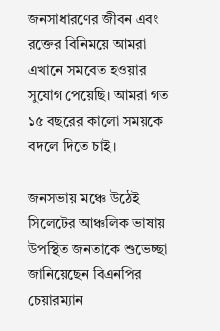জনসাধারণের জীবন এবং রক্তের বিনিময়ে আমরা এখানে সমবেত হওয়ার সুযোগ পেয়েছি। আমরা গত ১৫ বছরের কালো সময়কে বদলে দিতে চাই।

জনসভায় মঞ্চে উঠেই সিলেটের আঞ্চলিক ভাষায় উপস্থিত জনতাকে শুভেচ্ছা জানিয়েছেন বিএনপির চেয়ারম্যান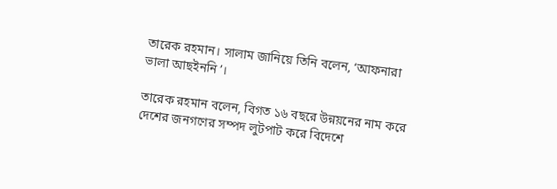তারেক রহমান। সালাম জানিয়ে তিনি বলেন, ‘আফনারা ভালা আছইননি’।

তারেক রহমান বলেন, বিগত ১৬ বছরে উন্নয়নের নাম করে দেশের জনগণের সম্পদ লুটপাট করে বিদেশে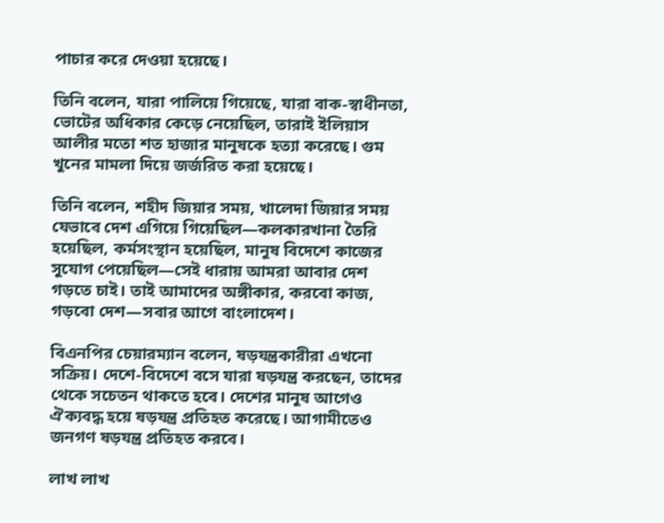পাচার করে দেওয়া হয়েছে।

তিনি বলেন, যারা পালিয়ে গিয়েছে, যারা বাক-স্বাধীনতা, ভোটের অধিকার কেড়ে নেয়েছিল, তারাই ইলিয়াস আলীর মতো শত হাজার মানুষকে হত্যা করেছে। গুম খুনের মামলা দিয়ে জর্জরিত করা হয়েছে।

তিনি বলেন, শহীদ জিয়ার সময়, খালেদা জিয়ার সময় যেভাবে দেশ এগিয়ে গিয়েছিল—কলকারখানা তৈরি হয়েছিল, কর্মসংস্থান হয়েছিল, মানুষ বিদেশে কাজের সুযোগ পেয়েছিল—সেই ধারায় আমরা আবার দেশ গড়তে চাই। তাই আমাদের অঙ্গীকার, করবো কাজ, গড়বো দেশ—সবার আগে বাংলাদেশ।

বিএনপির চেয়ারম্যান বলেন, ষড়যন্ত্রকারীরা এখনো সক্রিয়। দেশে-বিদেশে বসে যারা ষড়যন্ত্র করছেন, তাদের থেকে সচেতন থাকতে হবে। দেশের মানুষ আগেও ঐক্যবদ্ধ হয়ে ষড়যন্ত্র প্রতিহত করেছে। আগামীতেও জনগণ ষড়যন্ত্র প্রতিহত করবে।

লাখ লাখ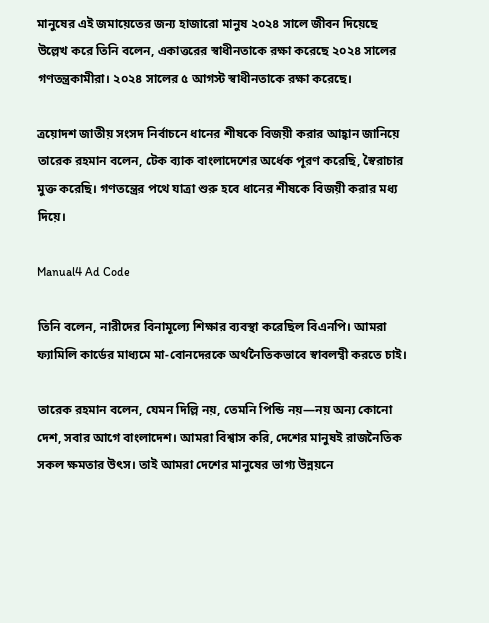মানুষের এই জমায়েতের জন্য হাজারো মানুষ ২০২৪ সালে জীবন দিয়েছে উল্লেখ করে তিনি বলেন, একাত্তরের স্বাধীনতাকে রক্ষা করেছে ২০২৪ সালের গণতন্ত্রকামীরা। ২০২৪ সালের ৫ আগস্ট স্বাধীনতাকে রক্ষা করেছে।

ত্রয়োদশ জাতীয় সংসদ নির্বাচনে ধানের শীষকে বিজয়ী করার আহ্বান জানিয়ে তারেক রহমান বলেন, টেক ব্যাক বাংলাদেশের অর্ধেক পূরণ করেছি, স্বৈরাচার মুক্ত করেছি। গণতন্ত্রের পথে যাত্রা শুরু হবে ধানের শীষকে বিজয়ী করার মধ্য দিয়ে।

Manual4 Ad Code

তিনি বলেন, নারীদের বিনামূল্যে শিক্ষার ব্যবস্থা করেছিল বিএনপি। আমরা ফ্যামিলি কার্ডের মাধ্যমে মা-বোনদেরকে অর্থনৈতিকভাবে স্বাবলম্বী করতে চাই।

তারেক রহমান বলেন, যেমন দিল্লি নয়, তেমনি পিন্ডি নয়—নয় অন্য কোনো দেশ, সবার আগে বাংলাদেশ। আমরা বিশ্বাস করি, দেশের মানুষই রাজনৈতিক সকল ক্ষমতার উৎস। তাই আমরা দেশের মানুষের ভাগ্য উন্নয়নে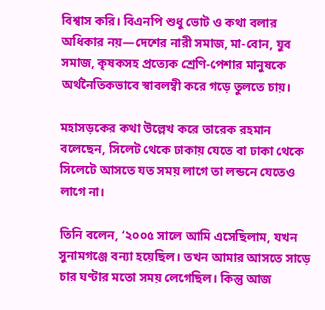বিশ্বাস করি। বিএনপি শুধু ভোট ও কথা বলার অধিকার নয়—দেশের নারী সমাজ, মা-বোন, যুব সমাজ, কৃষকসহ প্রত্যেক শ্রেণি-পেশার মানুষকে অর্থনৈতিকভাবে স্বাবলম্বী করে গড়ে তুলতে চায়।

মহাসড়কের কথা উল্লেখ করে তারেক রহমান বলেছেন, সিলেট থেকে ঢাকায় যেতে বা ঢাকা থেকে সিলেটে আসতে যত সময় লাগে তা লন্ডনে যেতেও লাগে না।

তিনি বলেন, ‘২০০৫ সালে আমি এসেছিলাম, যখন সুনামগঞ্জে বন্যা হয়েছিল। তখন আমার আসতে সাড়ে চার ঘণ্টার মতো সময় লেগেছিল। কিন্তু আজ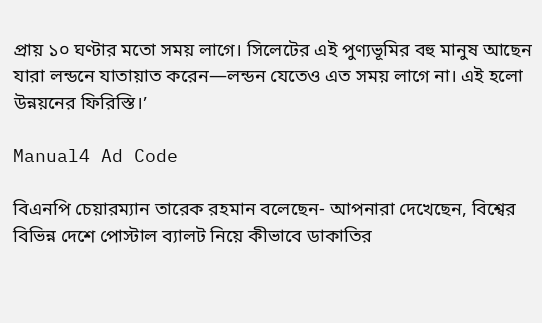প্রায় ১০ ঘণ্টার মতো সময় লাগে। সিলেটের এই পুণ্যভূমির বহু মানুষ আছেন যারা লন্ডনে যাতায়াত করেন—লন্ডন যেতেও এত সময় লাগে না। এই হলো উন্নয়নের ফিরিস্তি।’

Manual4 Ad Code

বিএনপি চেয়ারম্যান তারেক রহমান বলেছেন- আপনারা দেখেছেন, বিশ্বের বিভিন্ন দেশে পোস্টাল ব্যালট নিয়ে কীভাবে ডাকাতির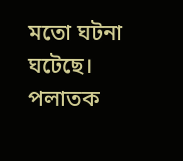মতো ঘটনা ঘটেছে। পলাতক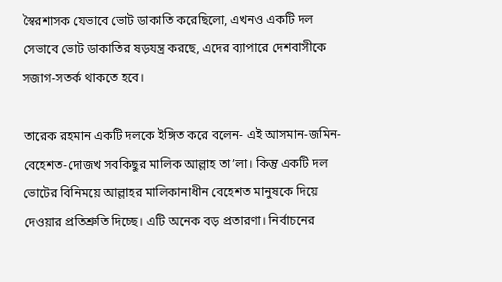স্বৈরশাসক যেভাবে ভোট ডাকাতি করেছিলো, এখনও একটি দল সেভাবে ভোট ডাকাতির ষড়যন্ত্র করছে, এদের ব্যাপারে দেশবাসীকে সজাগ-সতর্ক থাকতে হবে।

তারেক রহমান একটি দলকে ইঙ্গিত করে বলেন- এই আসমান-জমিন-বেহেশত-দোজখ সবকিছুর মালিক আল্লাহ তা’লা। কিন্তু একটি দল ভোটের বিনিময়ে আল্লাহর মালিকানাধীন বেহেশত মানুষকে দিয়ে দেওয়ার প্রতিশ্রুতি দিচ্ছে। এটি অনেক বড় প্রতারণা। নির্বাচনের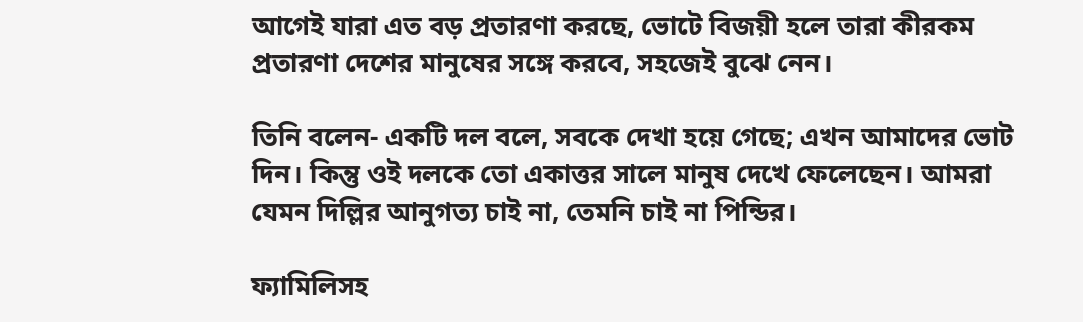আগেই যারা এত বড় প্রতারণা করছে, ভোটে বিজয়ী হলে তারা কীরকম প্রতারণা দেশের মানুষের সঙ্গে করবে, সহজেই বুঝে নেন।

তিনি বলেন- একটি দল বলে, সবকে দেখা হয়ে গেছে; এখন আমাদের ভোট দিন। কিন্তু ওই দলকে তো একাত্তর সালে মানুষ দেখে ফেলেছেন। আমরা যেমন দিল্লির আনুগত্য চাই না, তেমনি চাই না পিন্ডির।

ফ্যামিলিসহ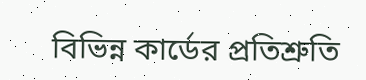বিভিন্ন কার্ডের প্রতিশ্রুতি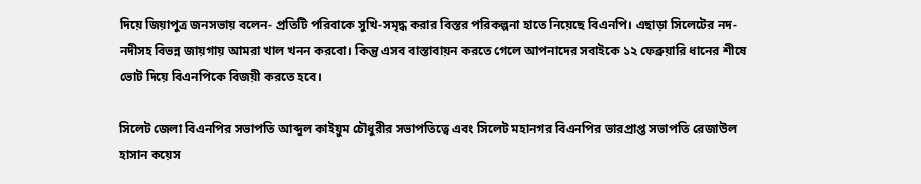দিয়ে জিয়াপুত্র জনসভায় বলেন- প্রতিটি পরিবাকে সুখি-সমৃদ্ধ করার বিস্তর পরিকল্পনা হাতে নিয়েছে বিএনপি। এছাড়া সিলেটের নদ-নদীসহ বিভন্ন জায়গায় আমরা খাল খনন করবো। কিন্তু এসব বাস্তাবায়ন করতে গেলে আপনাদের সবাইকে ১২ ফেব্রুয়ারি ধানের শীষে ভোট দিয়ে বিএনপিকে বিজয়ী করতে হবে।

সিলেট জেলা বিএনপির সভাপতি আব্দুল কাইয়ুম চৌধুরীর সভাপতিত্বে এবং সিলেট মহানগর বিএনপির ভারপ্রাপ্ত সভাপতি রেজাউল হাসান কয়েস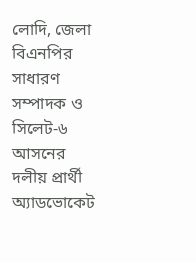লোদি, জেলা বিএনপির সাধারণ সম্পাদক ও সিলেট-৬ আসনের দলীয় প্রার্থী অ্যাডভোকেট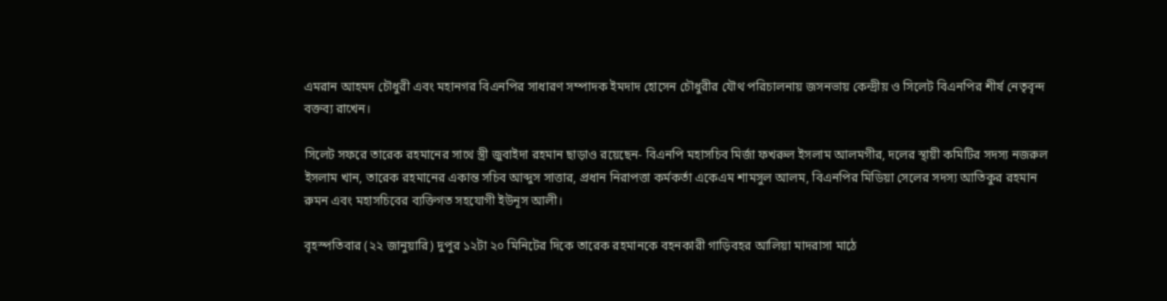এমরান আহমদ চৌধুরী এবং মহানগর বিএনপির সাধারণ সম্পাদক ইমদাদ হোসেন চৌধুরীর যৌথ পরিচালনায় জসনভায় কেন্দ্রীয় ও সিলেট বিএনপির শীর্ষ নেতৃবৃন্দ বক্তব্য রাখেন।

সিলেট সফরে তারেক রহমানের সাথে স্ত্রী জুবাইদা রহমান ছাড়াও রয়েছেন- বিএনপি মহাসচিব মির্জা ফখরুল ইসলাম আলমগীর, দলের স্থায়ী কমিটির সদস্য নজরুল ইসলাম খান, তারেক রহমানের একান্ত সচিব আব্দুস সাত্তার, প্রধান নিরাপত্তা কর্মকর্তা একেএম শামসুল আলম, বিএনপির মিডিয়া সেলের সদস্য আতিকুর রহমান রুমন এবং মহাসচিবের ব্যক্তিগত সহযোগী ইউনূস আলী।

বৃহস্পতিবার (২২ জানুয়ারি) দুপুর ১২টা ২০ মিনিটের দিকে তারেক রহমানকে বহনকারী গাড়িবহর আলিয়া মাদরাসা মাঠে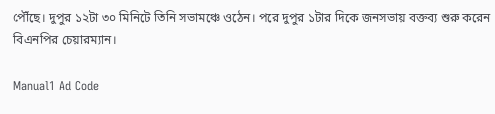পৌঁছে। দুপুর ১২টা ৩০ মিনিটে তিনি সভামঞ্চে ওঠেন। পরে দুপুর ১টার দিকে জনসভায় বক্তব্য শুরু করেন বিএনপির চেয়ারম্যান।

Manual1 Ad Code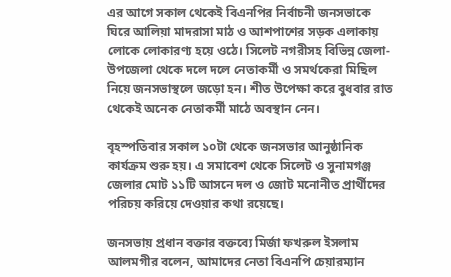এর আগে সকাল থেকেই বিএনপির নির্বাচনী জনসভাকে ঘিরে আলিয়া মাদরাসা মাঠ ও আশপাশের সড়ক এলাকায় লোকে লোকারণ্য হয়ে ওঠে। সিলেট নগরীসহ বিভিন্ন জেলা-উপজেলা থেকে দলে দলে নেতাকর্মী ও সমর্থকেরা মিছিল নিয়ে জনসভাস্থলে জড়ো হন। শীত উপেক্ষা করে বুধবার রাত থেকেই অনেক নেতাকর্মী মাঠে অবস্থান নেন।

বৃহস্পতিবার সকাল ১০টা থেকে জনসভার আনুষ্ঠানিক কার্যক্রম শুরু হয়। এ সমাবেশ থেকে সিলেট ও সুনামগঞ্জ জেলার মোট ১১টি আসনে দল ও জোট মনোনীত প্রার্থীদের পরিচয় করিয়ে দেওয়ার কথা রয়েছে।

জনসভায় প্রধান বক্তার বক্তব্যে মির্জা ফখরুল ইসলাম আলমগীর বলেন, আমাদের নেতা বিএনপি চেয়ারম্যান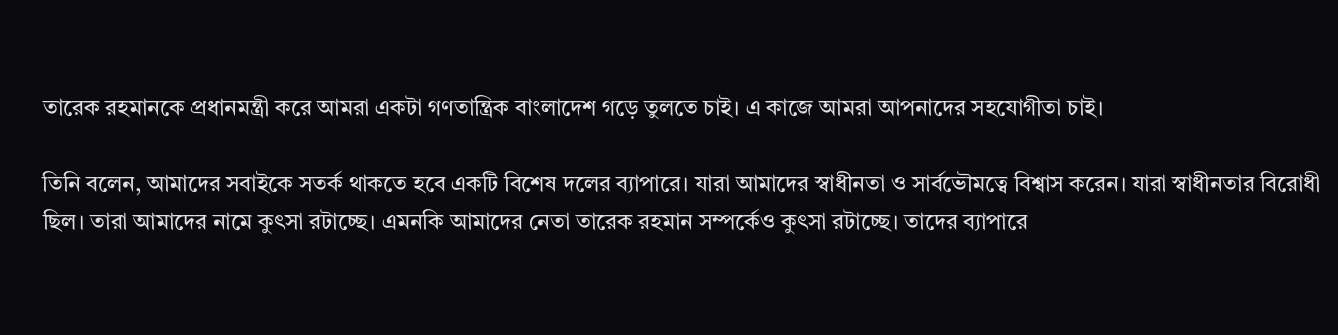তারেক রহমানকে প্রধানমন্ত্রী করে আমরা একটা গণতান্ত্রিক বাংলাদেশ গড়ে তুলতে চাই। এ কাজে আমরা আপনাদের সহযোগীতা চাই।

তিনি বলেন, আমাদের সবাইকে সতর্ক থাকতে হবে একটি বিশেষ দলের ব্যাপারে। যারা আমাদের স্বাধীনতা ও সার্বভৌমত্বে বিশ্বাস করেন। যারা স্বাধীনতার বিরোধী ছিল। তারা আমাদের নামে কুৎসা রটাচ্ছে। এমনকি আমাদের নেতা তারেক রহমান সম্পর্কেও কুৎসা রটাচ্ছে। তাদের ব্যাপারে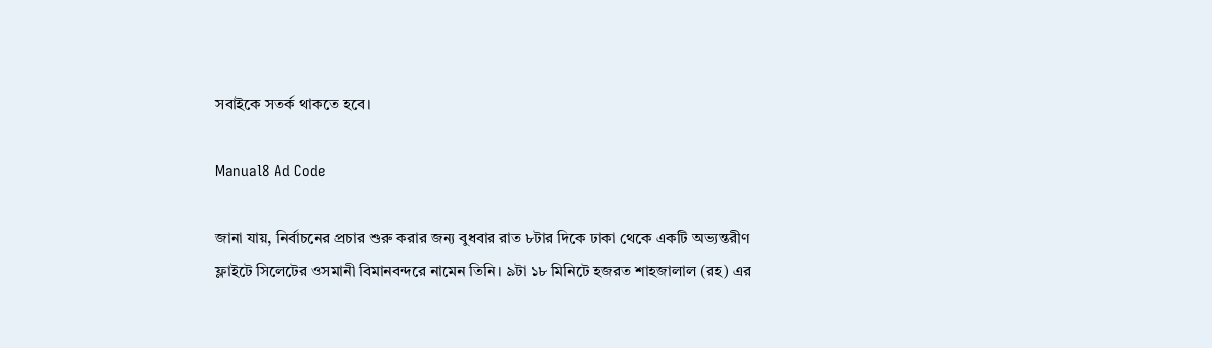সবাইকে সতর্ক থাকতে হবে।

Manual8 Ad Code

জানা যায়, নির্বাচনের প্রচার শুরু করার জন্য বুধবার রাত ৮টার দিকে ঢাকা থেকে একটি অভ্যন্তরীণ ফ্লাইটে সিলেটের ওসমানী বিমানবন্দরে নামেন তিনি। ৯টা ১৮ মিনিটে হজরত শাহজালাল (রহ) এর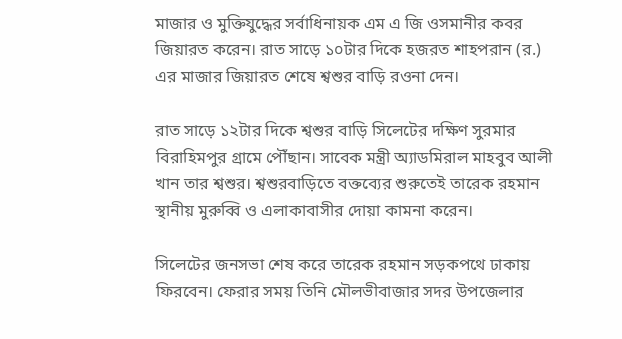মাজার ও মুক্তিযুদ্ধের সর্বাধিনায়ক এম এ জি ওসমানীর কবর জিয়ারত করেন। রাত সাড়ে ১০টার দিকে হজরত শাহপরান (র.) এর মাজার জিয়ারত শেষে শ্বশুর বাড়ি রওনা দেন।

রাত সাড়ে ১২টার দিকে শ্বশুর বাড়ি সিলেটের দক্ষিণ সুরমার বিরাহিমপুর গ্রামে পৌঁছান। সাবেক মন্ত্রী অ্যাডমিরাল মাহবুব আলী খান তার শ্বশুর। শ্বশুরবাড়িতে বক্তব্যের শুরুতেই তারেক রহমান স্থানীয় মুরুব্বি ও এলাকাবাসীর দোয়া কামনা করেন।

সিলেটের জনসভা শেষ করে তারেক রহমান সড়কপথে ঢাকায় ফিরবেন। ফেরার সময় তিনি মৌলভীবাজার সদর উপজেলার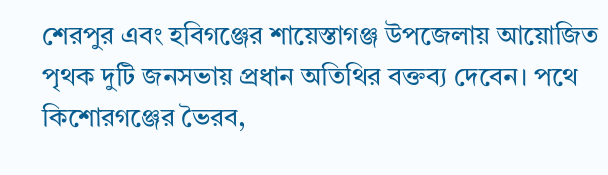শেরপুর এবং হবিগঞ্জের শায়েস্তাগঞ্জ উপজেলায় আয়োজিত পৃথক দুটি জনসভায় প্রধান অতিথির বক্তব্য দেবেন। পথে কিশোরগঞ্জের ভৈরব,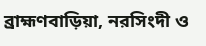ব্রাহ্মণবাড়িয়া, নরসিংদী ও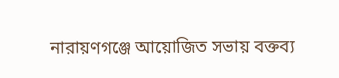নারায়ণগঞ্জে আয়োজিত সভায় বক্তব্য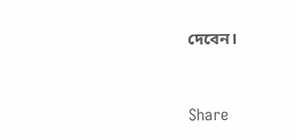দেবেন।



Share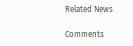Related News

Comments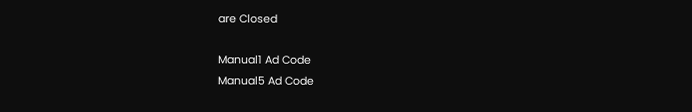are Closed

Manual1 Ad Code
Manual5 Ad Code